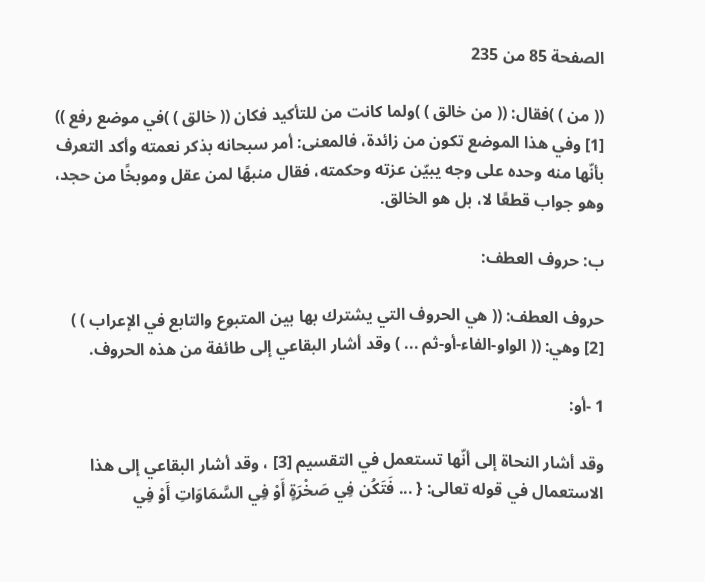الصفحة 85 من 235

(( من ) )فقال: (( من خالق ) )ولما كانت من للتأكيد فكان (( خالق ) )في موضع رفع )) [1] وفي هذا الموضع تكون من زائدة، فالمعنى: أمر سبحانه بذكر نعمته وأكد التعرف بأنّها منه وحده على وجه يبيّن عزته وحكمته، فقال منبهًا لمن عقل وموبخًا من حجد، وهو جواب قطعًا لا، بل هو الخالق.

ب: حروف العطف:

حروف العطف: (( هي الحروف التي يشترك بها بين المتبوع والتابع في الإعراب ) ) [2] وهي: (( الواو-الفاء-أو-ثم ... ) وقد أشار البقاعي إلى طائفة من هذه الحروف.

1 -أو:

وقد أشار النحاة إلى أنّها تستعمل في التقسيم [3] ، وقد أشار البقاعي إلى هذا الاستعمال في قوله تعالى: { ... فَتَكُن فِي صَخْرَةٍ أَوْ فِي السَّمَاوَاتِ أَوْ فِي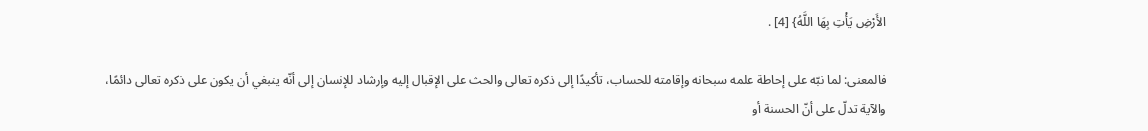الأَرْضِ يَأْتِ بِهَا اللَّهُ} [4] .

فالمعنى: لما نبّه على إحاطة علمه سبحانه وإقامته للحساب، تأكيدًا إلى ذكره تعالى والحث على الإقبال إليه وإرشاد للإنسان إلى أنّه ينبغي أن يكون على ذكره تعالى دائمًا، والآية تدلّ على أنّ الحسنة أو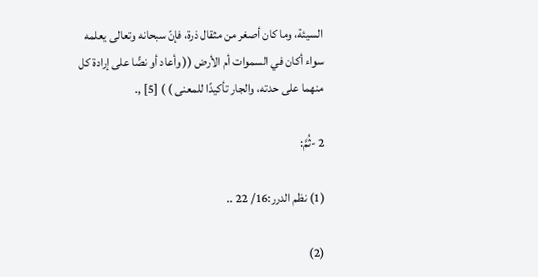السيئة، وما كان أصغر من مثقال ذرة، فإنّ سبحانه وتعالى يعلمه سواء أكان في السموات أم الأرض (( وأعاد أو نصًّا على إرادة كل منهما على حدته، والجار تأكيدًا للمعنى ) ) [5] ,.

2 -ثُمَّ:

(1) نظم الدرر:16/ 22 ..

(2)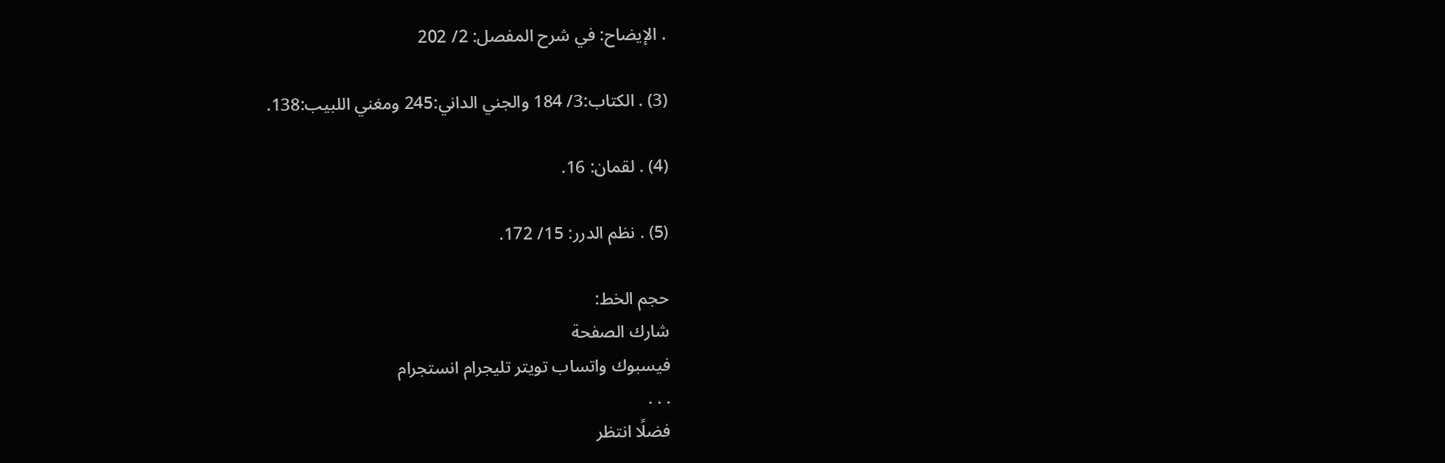. الإيضاح: في شرح المفصل: 2/ 202

(3) . الكتاب:3/ 184 والجني الداني:245 ومغني اللبيب:138.

(4) . لقمان: 16.

(5) . نظم الدرر: 15/ 172.

حجم الخط:
شارك الصفحة
فيسبوك واتساب تويتر تليجرام انستجرام
. . .
فضلًا انتظر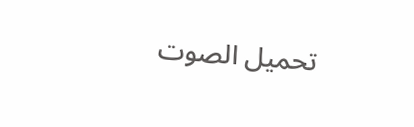تحميل الصوت